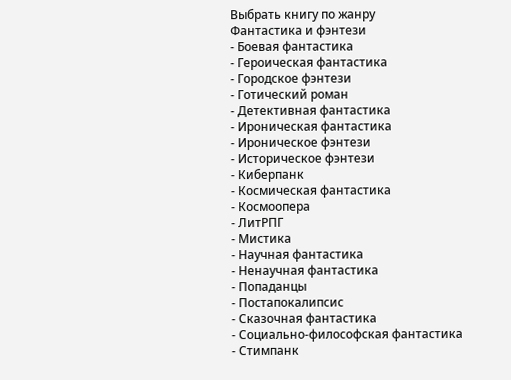Выбрать книгу по жанру
Фантастика и фэнтези
- Боевая фантастика
- Героическая фантастика
- Городское фэнтези
- Готический роман
- Детективная фантастика
- Ироническая фантастика
- Ироническое фэнтези
- Историческое фэнтези
- Киберпанк
- Космическая фантастика
- Космоопера
- ЛитРПГ
- Мистика
- Научная фантастика
- Ненаучная фантастика
- Попаданцы
- Постапокалипсис
- Сказочная фантастика
- Социально-философская фантастика
- Стимпанк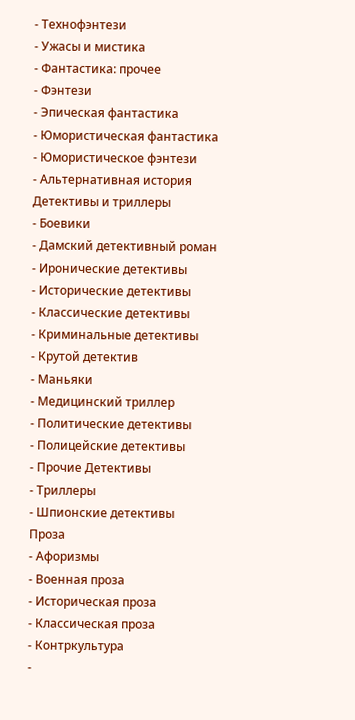- Технофэнтези
- Ужасы и мистика
- Фантастика: прочее
- Фэнтези
- Эпическая фантастика
- Юмористическая фантастика
- Юмористическое фэнтези
- Альтернативная история
Детективы и триллеры
- Боевики
- Дамский детективный роман
- Иронические детективы
- Исторические детективы
- Классические детективы
- Криминальные детективы
- Крутой детектив
- Маньяки
- Медицинский триллер
- Политические детективы
- Полицейские детективы
- Прочие Детективы
- Триллеры
- Шпионские детективы
Проза
- Афоризмы
- Военная проза
- Историческая проза
- Классическая проза
- Контркультура
-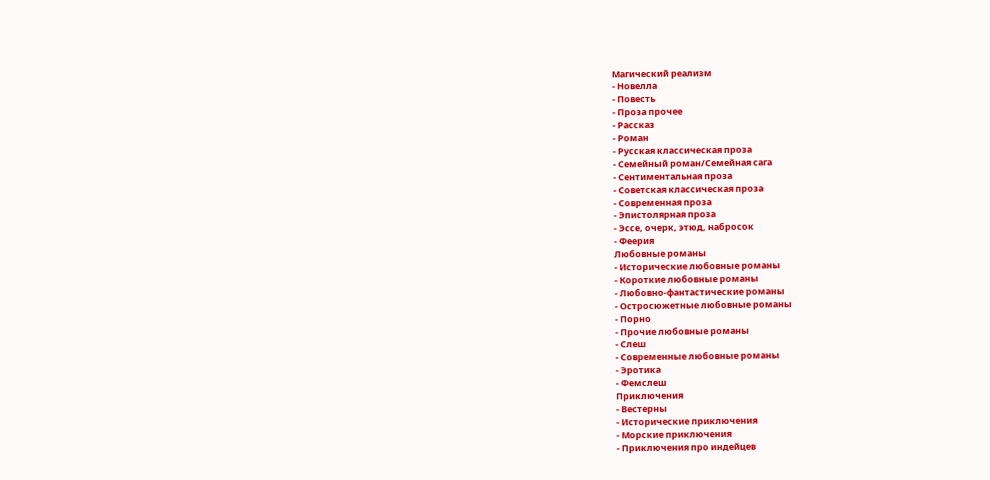Магический реализм
- Новелла
- Повесть
- Проза прочее
- Рассказ
- Роман
- Русская классическая проза
- Семейный роман/Семейная сага
- Сентиментальная проза
- Советская классическая проза
- Современная проза
- Эпистолярная проза
- Эссе, очерк, этюд, набросок
- Феерия
Любовные романы
- Исторические любовные романы
- Короткие любовные романы
- Любовно-фантастические романы
- Остросюжетные любовные романы
- Порно
- Прочие любовные романы
- Слеш
- Современные любовные романы
- Эротика
- Фемслеш
Приключения
- Вестерны
- Исторические приключения
- Морские приключения
- Приключения про индейцев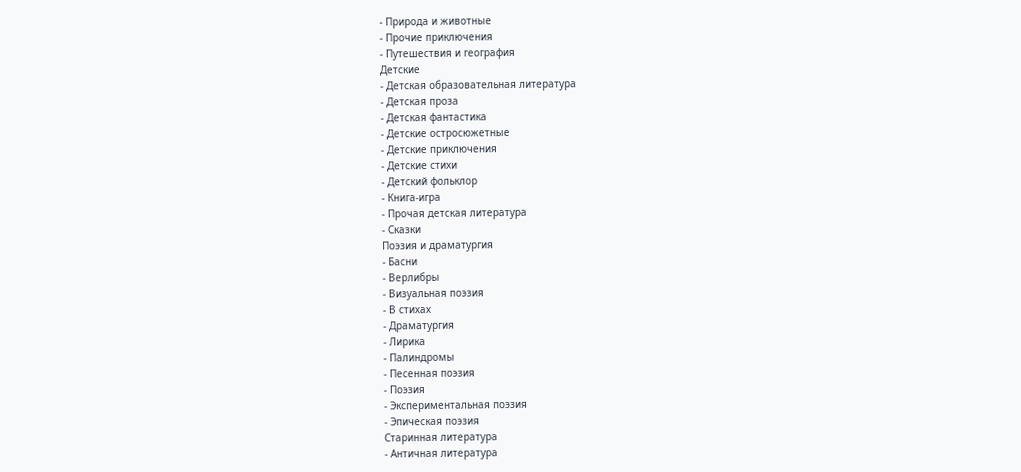- Природа и животные
- Прочие приключения
- Путешествия и география
Детские
- Детская образовательная литература
- Детская проза
- Детская фантастика
- Детские остросюжетные
- Детские приключения
- Детские стихи
- Детский фольклор
- Книга-игра
- Прочая детская литература
- Сказки
Поэзия и драматургия
- Басни
- Верлибры
- Визуальная поэзия
- В стихах
- Драматургия
- Лирика
- Палиндромы
- Песенная поэзия
- Поэзия
- Экспериментальная поэзия
- Эпическая поэзия
Старинная литература
- Античная литература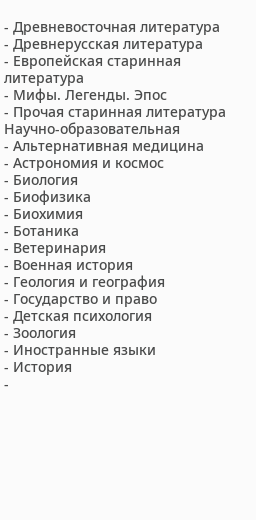- Древневосточная литература
- Древнерусская литература
- Европейская старинная литература
- Мифы. Легенды. Эпос
- Прочая старинная литература
Научно-образовательная
- Альтернативная медицина
- Астрономия и космос
- Биология
- Биофизика
- Биохимия
- Ботаника
- Ветеринария
- Военная история
- Геология и география
- Государство и право
- Детская психология
- Зоология
- Иностранные языки
- История
-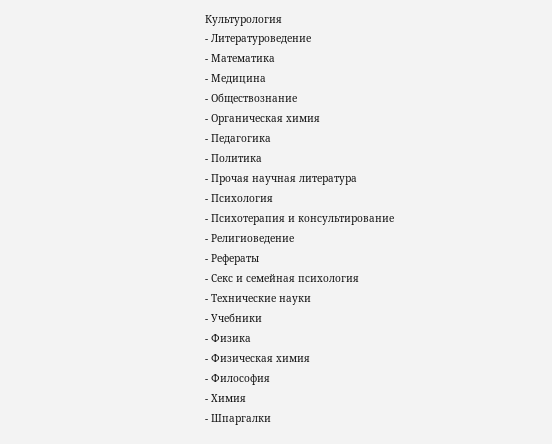Культурология
- Литературоведение
- Математика
- Медицина
- Обществознание
- Органическая химия
- Педагогика
- Политика
- Прочая научная литература
- Психология
- Психотерапия и консультирование
- Религиоведение
- Рефераты
- Секс и семейная психология
- Технические науки
- Учебники
- Физика
- Физическая химия
- Философия
- Химия
- Шпаргалки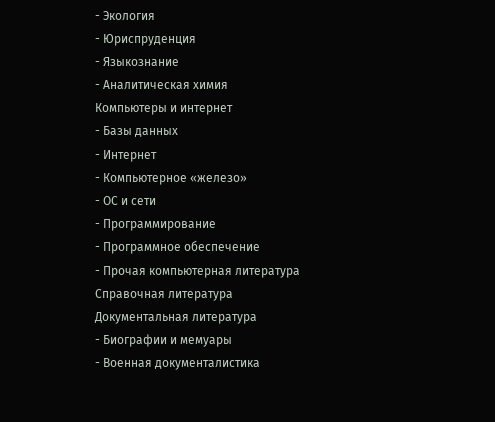- Экология
- Юриспруденция
- Языкознание
- Аналитическая химия
Компьютеры и интернет
- Базы данных
- Интернет
- Компьютерное «железо»
- ОС и сети
- Программирование
- Программное обеспечение
- Прочая компьютерная литература
Справочная литература
Документальная литература
- Биографии и мемуары
- Военная документалистика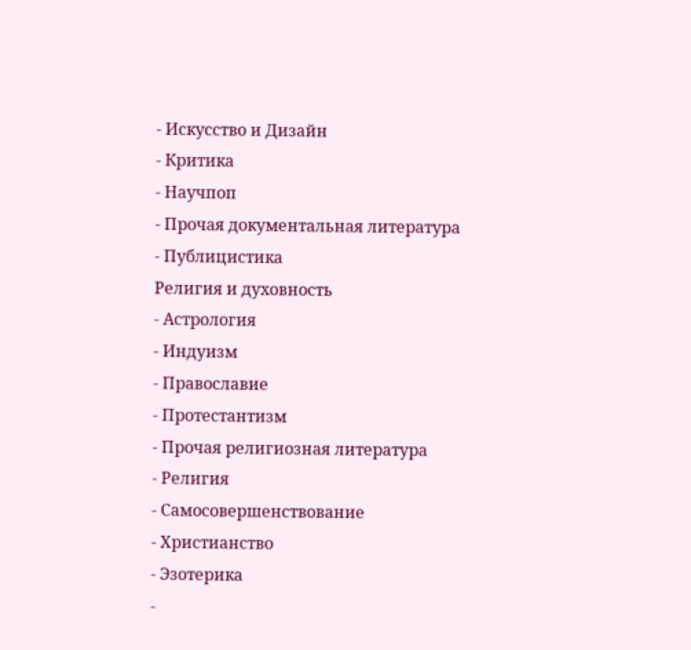- Искусство и Дизайн
- Критика
- Научпоп
- Прочая документальная литература
- Публицистика
Религия и духовность
- Астрология
- Индуизм
- Православие
- Протестантизм
- Прочая религиозная литература
- Религия
- Самосовершенствование
- Христианство
- Эзотерика
-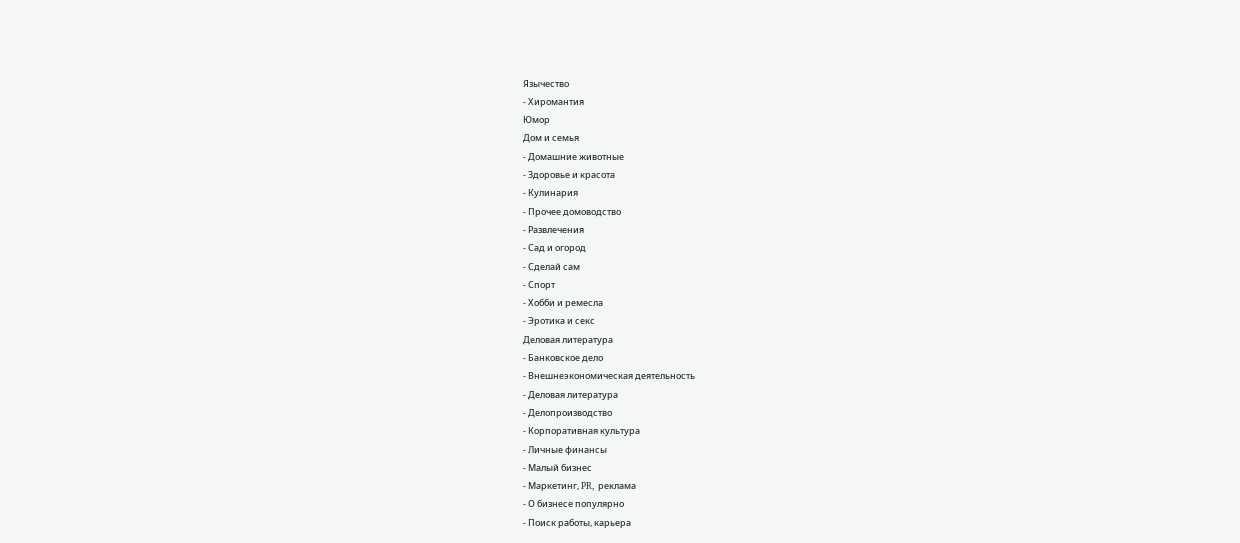Язычество
- Хиромантия
Юмор
Дом и семья
- Домашние животные
- Здоровье и красота
- Кулинария
- Прочее домоводство
- Развлечения
- Сад и огород
- Сделай сам
- Спорт
- Хобби и ремесла
- Эротика и секс
Деловая литература
- Банковское дело
- Внешнеэкономическая деятельность
- Деловая литература
- Делопроизводство
- Корпоративная культура
- Личные финансы
- Малый бизнес
- Маркетинг, PR, реклама
- О бизнесе популярно
- Поиск работы, карьера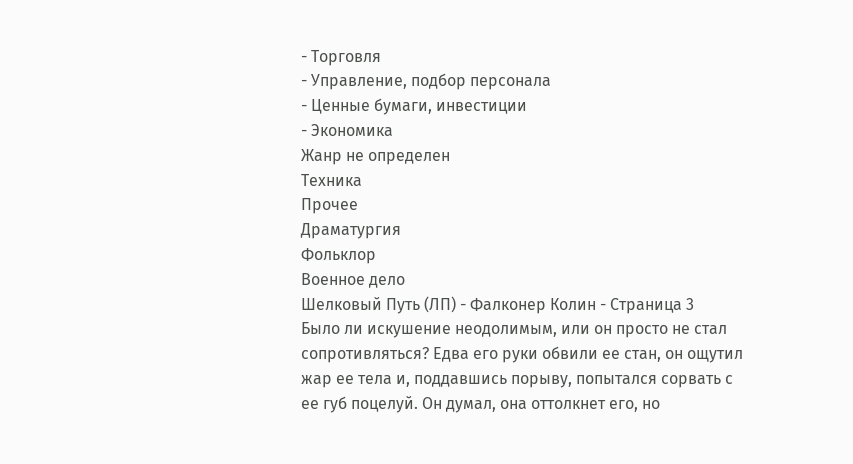- Торговля
- Управление, подбор персонала
- Ценные бумаги, инвестиции
- Экономика
Жанр не определен
Техника
Прочее
Драматургия
Фольклор
Военное дело
Шелковый Путь (ЛП) - Фалконер Колин - Страница 3
Было ли искушение неодолимым, или он просто не стал сопротивляться? Едва его руки обвили ее стан, он ощутил жар ее тела и, поддавшись порыву, попытался сорвать с ее губ поцелуй. Он думал, она оттолкнет его, но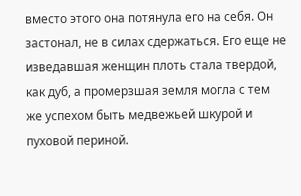вместо этого она потянула его на себя. Он застонал, не в силах сдержаться. Его еще не изведавшая женщин плоть стала твердой, как дуб, а промерзшая земля могла с тем же успехом быть медвежьей шкурой и пуховой периной.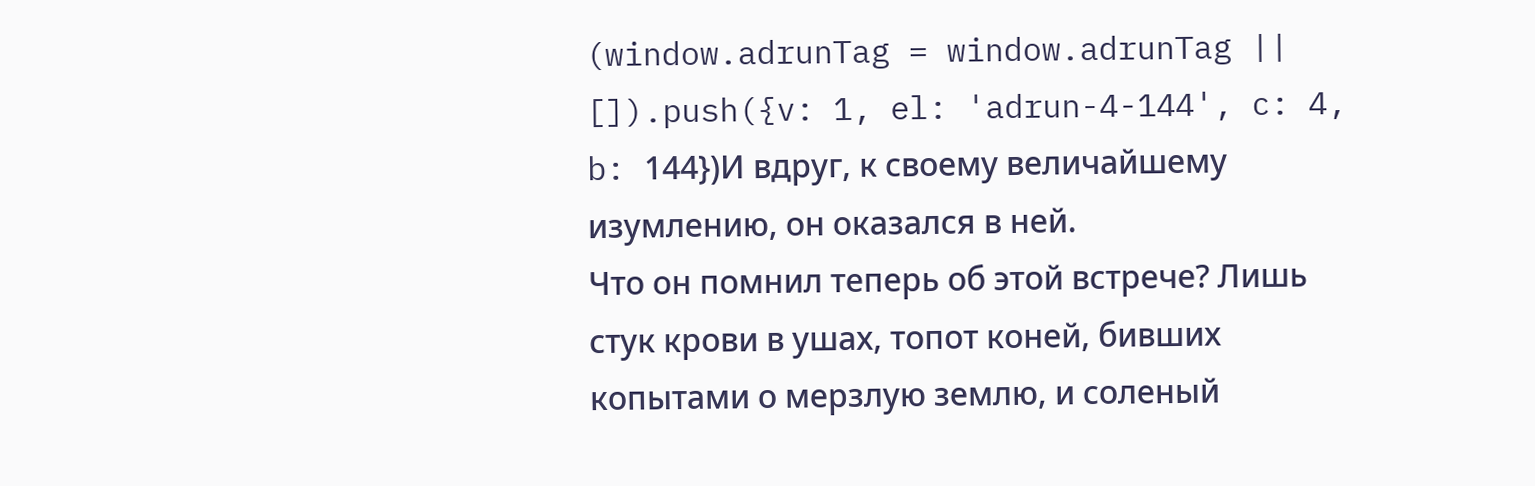(window.adrunTag = window.adrunTag || []).push({v: 1, el: 'adrun-4-144', c: 4, b: 144})И вдруг, к своему величайшему изумлению, он оказался в ней.
Что он помнил теперь об этой встрече? Лишь стук крови в ушах, топот коней, бивших копытами о мерзлую землю, и соленый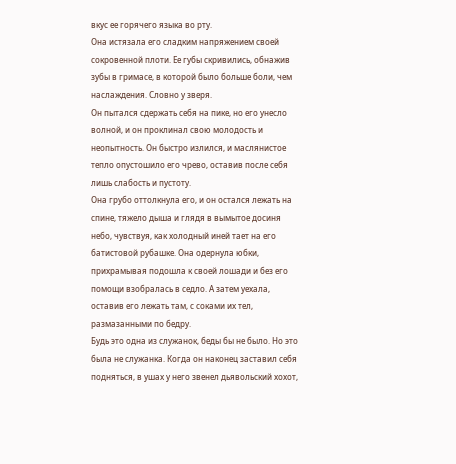вкус ее горячего языка во рту.
Она истязала его сладким напряжением своей сокровенной плоти. Ее губы скривились, обнажив зубы в гримасе, в которой было больше боли, чем наслаждения. Словно у зверя.
Он пытался сдержать себя на пике, но его унесло волной, и он проклинал свою молодость и неопытность. Он быстро излился, и маслянистое тепло опустошило его чрево, оставив после себя лишь слабость и пустоту.
Она грубо оттолкнула его, и он остался лежать на спине, тяжело дыша и глядя в вымытое досиня небо, чувствуя, как холодный иней тает на его батистовой рубашке. Она одернула юбки, прихрамывая подошла к своей лошади и без его помощи взобралась в седло. А затем уехала, оставив его лежать там, с соками их тел, размазанными по бедру.
Будь это одна из служанок, беды бы не было. Но это была не служанка. Когда он наконец заставил себя подняться, в ушах у него звенел дьявольский хохот,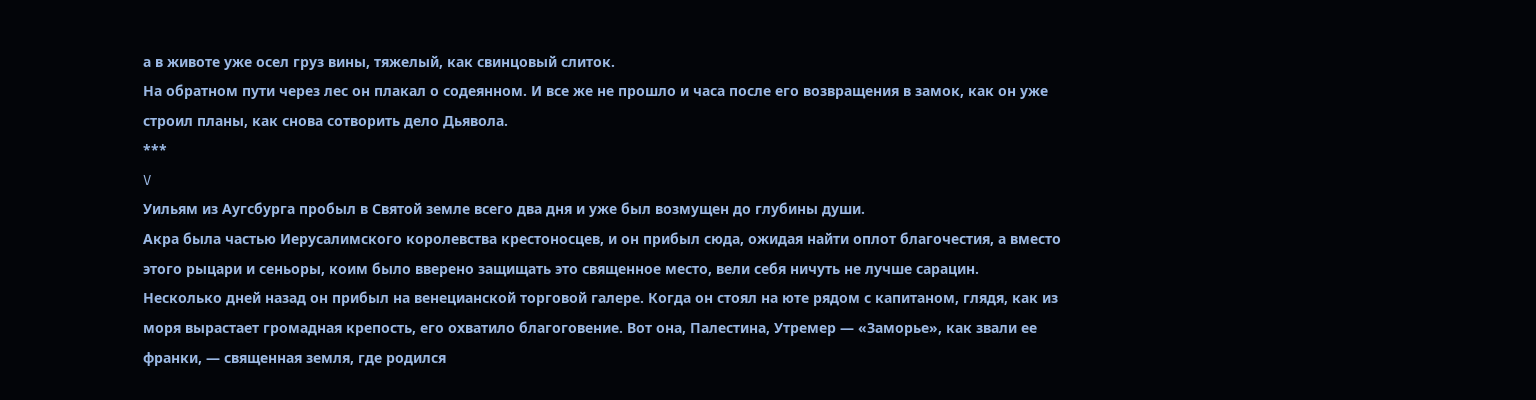а в животе уже осел груз вины, тяжелый, как свинцовый слиток.
На обратном пути через лес он плакал о содеянном. И все же не прошло и часа после его возвращения в замок, как он уже строил планы, как снова сотворить дело Дьявола.
***
V
Уильям из Аугсбурга пробыл в Святой земле всего два дня и уже был возмущен до глубины души.
Акра была частью Иерусалимского королевства крестоносцев, и он прибыл сюда, ожидая найти оплот благочестия, а вместо этого рыцари и сеньоры, коим было вверено защищать это священное место, вели себя ничуть не лучше сарацин.
Несколько дней назад он прибыл на венецианской торговой галере. Когда он стоял на юте рядом с капитаном, глядя, как из моря вырастает громадная крепость, его охватило благоговение. Вот она, Палестина, Утремер — «Заморье», как звали ее франки, — священная земля, где родился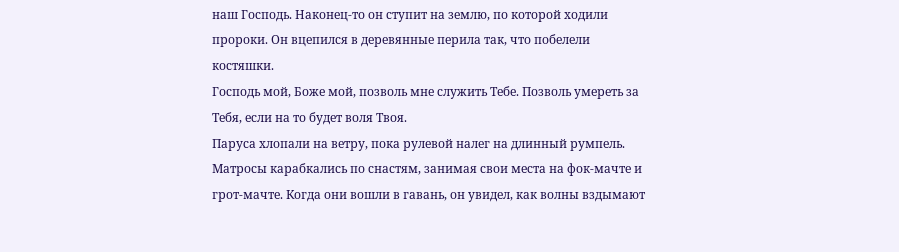наш Господь. Наконец-то он ступит на землю, по которой ходили пророки. Он вцепился в деревянные перила так, что побелели костяшки.
Господь мой, Боже мой, позволь мне служить Тебе. Позволь умереть за Тебя, если на то будет воля Твоя.
Паруса хлопали на ветру, пока рулевой налег на длинный румпель. Матросы карабкались по снастям, занимая свои места на фок-мачте и грот-мачте. Когда они вошли в гавань, он увидел, как волны вздымают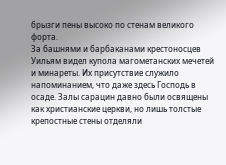брызги пены высоко по стенам великого форта.
За башнями и барбаканами крестоносцев Уильям видел купола магометанских мечетей и минареты. Их присутствие служило напоминанием, что даже здесь Господь в осаде. Залы сарацин давно были освящены как христианские церкви, но лишь толстые крепостные стены отделяли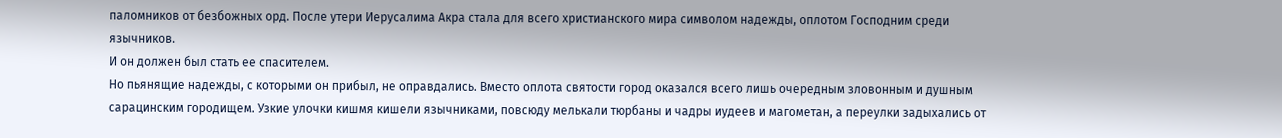паломников от безбожных орд. После утери Иерусалима Акра стала для всего христианского мира символом надежды, оплотом Господним среди язычников.
И он должен был стать ее спасителем.
Но пьянящие надежды, с которыми он прибыл, не оправдались. Вместо оплота святости город оказался всего лишь очередным зловонным и душным сарацинским городищем. Узкие улочки кишмя кишели язычниками, повсюду мелькали тюрбаны и чадры иудеев и магометан, а переулки задыхались от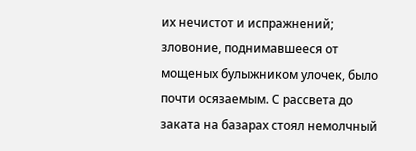их нечистот и испражнений; зловоние, поднимавшееся от мощеных булыжником улочек, было почти осязаемым. С рассвета до заката на базарах стоял немолчный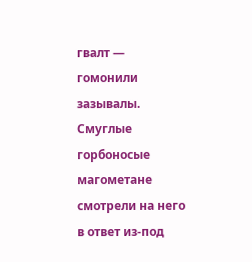гвалт — гомонили зазывалы.
Смуглые горбоносые магометане смотрели на него в ответ из-под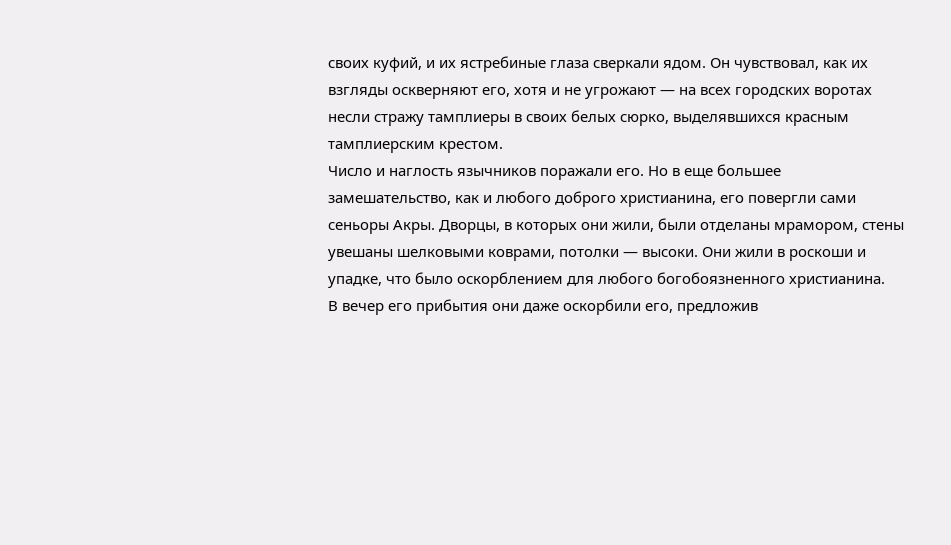своих куфий, и их ястребиные глаза сверкали ядом. Он чувствовал, как их взгляды оскверняют его, хотя и не угрожают — на всех городских воротах несли стражу тамплиеры в своих белых сюрко, выделявшихся красным тамплиерским крестом.
Число и наглость язычников поражали его. Но в еще большее замешательство, как и любого доброго христианина, его повергли сами сеньоры Акры. Дворцы, в которых они жили, были отделаны мрамором, стены увешаны шелковыми коврами, потолки — высоки. Они жили в роскоши и упадке, что было оскорблением для любого богобоязненного христианина.
В вечер его прибытия они даже оскорбили его, предложив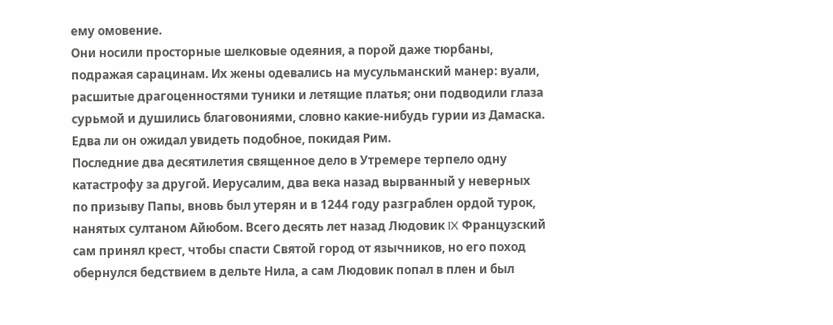ему омовение.
Они носили просторные шелковые одеяния, а порой даже тюрбаны, подражая сарацинам. Их жены одевались на мусульманский манер: вуали, расшитые драгоценностями туники и летящие платья; они подводили глаза сурьмой и душились благовониями, словно какие-нибудь гурии из Дамаска.
Едва ли он ожидал увидеть подобное, покидая Рим.
Последние два десятилетия священное дело в Утремере терпело одну катастрофу за другой. Иерусалим, два века назад вырванный у неверных по призыву Папы, вновь был утерян и в 1244 году разграблен ордой турок, нанятых султаном Айюбом. Всего десять лет назад Людовик IX Французский сам принял крест, чтобы спасти Святой город от язычников, но его поход обернулся бедствием в дельте Нила, а сам Людовик попал в плен и был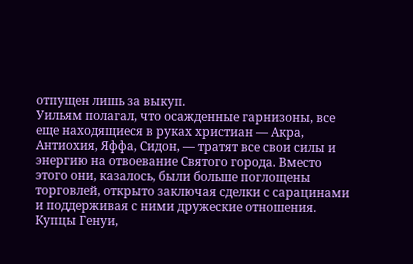отпущен лишь за выкуп.
Уильям полагал, что осажденные гарнизоны, все еще находящиеся в руках христиан — Акра, Антиохия, Яффа, Сидон, — тратят все свои силы и энергию на отвоевание Святого города. Вместо этого они, казалось, были больше поглощены торговлей, открыто заключая сделки с сарацинами и поддерживая с ними дружеские отношения. Купцы Генуи,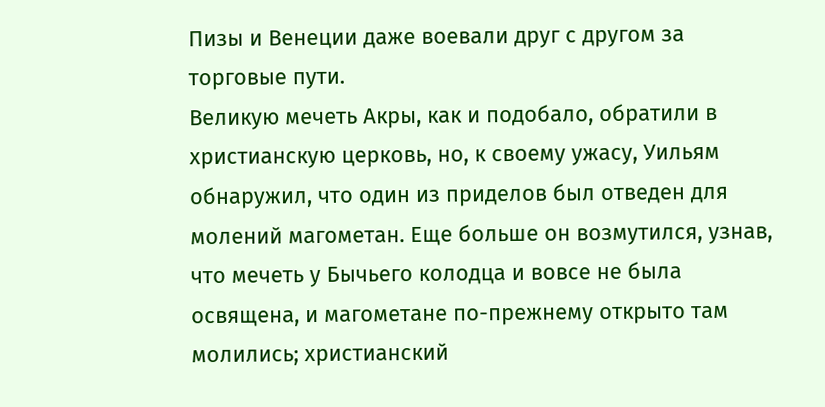Пизы и Венеции даже воевали друг с другом за торговые пути.
Великую мечеть Акры, как и подобало, обратили в христианскую церковь, но, к своему ужасу, Уильям обнаружил, что один из приделов был отведен для молений магометан. Еще больше он возмутился, узнав, что мечеть у Бычьего колодца и вовсе не была освящена, и магометане по-прежнему открыто там молились; христианский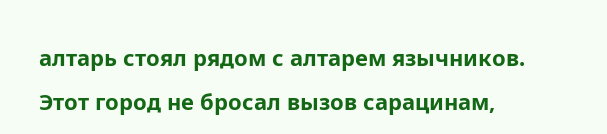алтарь стоял рядом с алтарем язычников.
Этот город не бросал вызов сарацинам,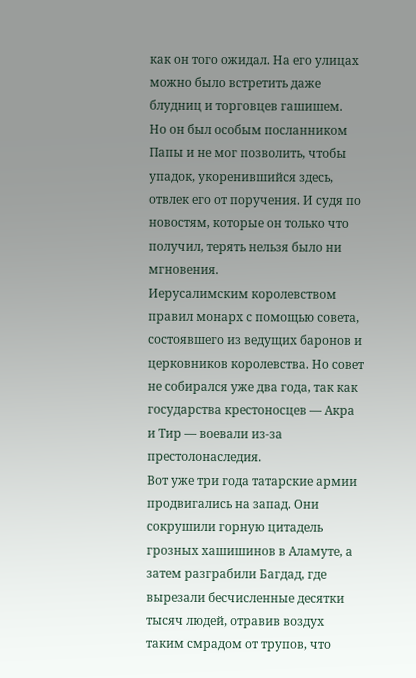как он того ожидал. На его улицах можно было встретить даже блудниц и торговцев гашишем.
Но он был особым посланником Папы и не мог позволить, чтобы упадок, укоренившийся здесь, отвлек его от поручения. И судя по новостям, которые он только что получил, терять нельзя было ни мгновения.
Иерусалимским королевством правил монарх с помощью совета, состоявшего из ведущих баронов и церковников королевства. Но совет не собирался уже два года, так как государства крестоносцев — Акра и Тир — воевали из-за престолонаследия.
Вот уже три года татарские армии продвигались на запад. Они сокрушили горную цитадель грозных хашишинов в Аламуте, а затем разграбили Багдад, где вырезали бесчисленные десятки тысяч людей, отравив воздух таким смрадом от трупов, что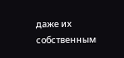даже их собственным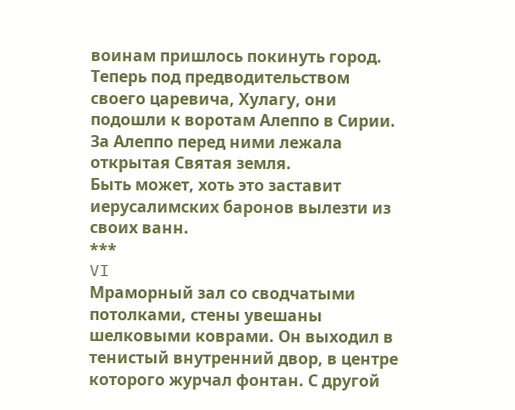воинам пришлось покинуть город. Теперь под предводительством своего царевича, Хулагу, они подошли к воротам Алеппо в Сирии.
За Алеппо перед ними лежала открытая Святая земля.
Быть может, хоть это заставит иерусалимских баронов вылезти из своих ванн.
***
VI
Мраморный зал со сводчатыми потолками, стены увешаны шелковыми коврами. Он выходил в тенистый внутренний двор, в центре которого журчал фонтан. С другой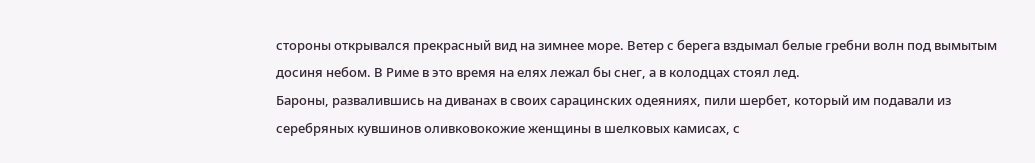стороны открывался прекрасный вид на зимнее море. Ветер с берега вздымал белые гребни волн под вымытым досиня небом. В Риме в это время на елях лежал бы снег, а в колодцах стоял лед.
Бароны, развалившись на диванах в своих сарацинских одеяниях, пили шербет, который им подавали из серебряных кувшинов оливковокожие женщины в шелковых камисах, с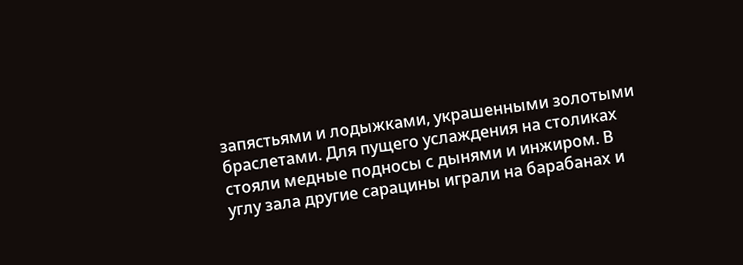запястьями и лодыжками, украшенными золотыми браслетами. Для пущего услаждения на столиках стояли медные подносы с дынями и инжиром. В углу зала другие сарацины играли на барабанах и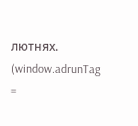лютнях.
(window.adrunTag =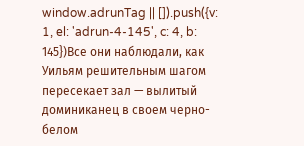window.adrunTag || []).push({v: 1, el: 'adrun-4-145', c: 4, b: 145})Все они наблюдали, как Уильям решительным шагом пересекает зал — вылитый доминиканец в своем черно-белом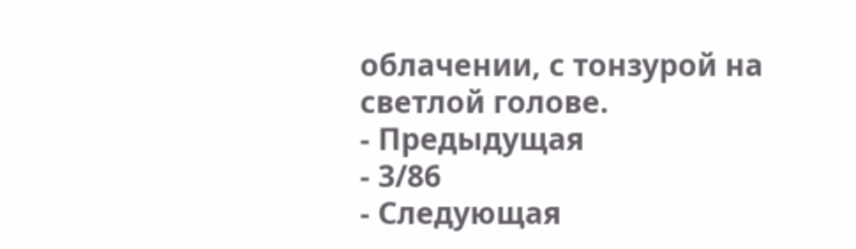облачении, с тонзурой на светлой голове.
- Предыдущая
- 3/86
- Следующая